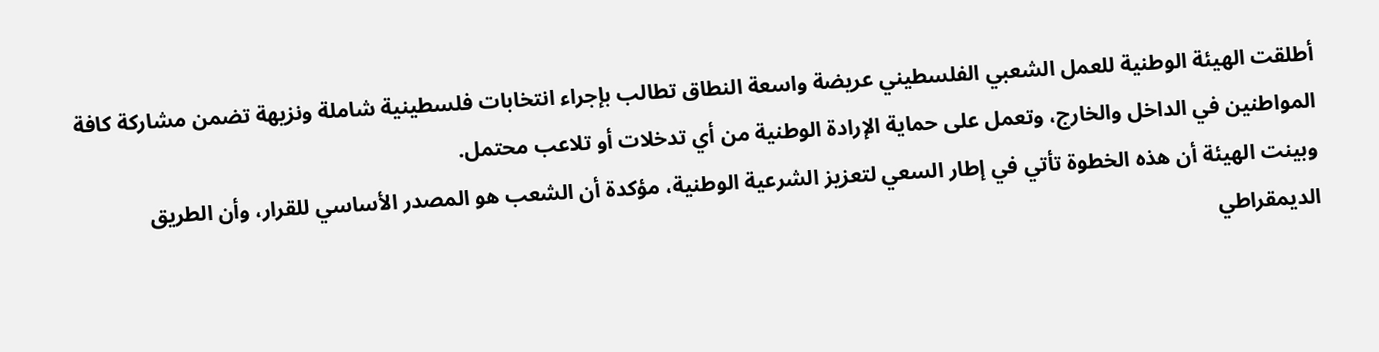أطلقت الهيئة الوطنية للعمل الشعبي الفلسطيني عريضة واسعة النطاق تطالب بإجراء انتخابات فلسطينية شاملة ونزيهة تضمن مشاركة كافة المواطنين في الداخل والخارج، وتعمل على حماية الإرادة الوطنية من أي تدخلات أو تلاعب محتمل.
وبينت الهيئة أن هذه الخطوة تأتي في إطار السعي لتعزيز الشرعية الوطنية، مؤكدة أن الشعب هو المصدر الأساسي للقرار، وأن الطريق الديمقراطي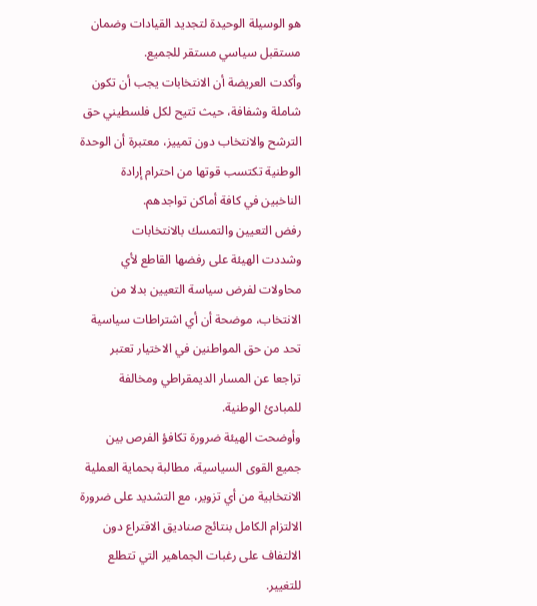هو الوسيلة الوحيدة لتجديد القيادات وضمان مستقبل سياسي مستقر للجميع.
وأكدت العريضة أن الانتخابات يجب أن تكون شاملة وشفافة، حيث تتيح لكل فلسطيني حق الترشح والانتخاب دون تمييز، معتبرة أن الوحدة الوطنية تكتسب قوتها من احترام إرادة الناخبين في كافة أماكن تواجدهم.
رفض التعيين والتمسك بالانتخابات
وشددت الهيئة على رفضها القاطع لأي محاولات لفرض سياسة التعيين بدلا من الانتخاب، موضحة أن أي اشتراطات سياسية تحد من حق المواطنين في الاختيار تعتبر تراجعا عن المسار الديمقراطي ومخالفة للمبادئ الوطنية.
وأوضحت الهيئة ضرورة تكافؤ الفرص بين جميع القوى السياسية، مطالبة بحماية العملية الانتخابية من أي تزوير، مع التشديد على ضرورة الالتزام الكامل بنتائج صناديق الاقتراع دون الالتفاف على رغبات الجماهير التي تتطلع للتغيير.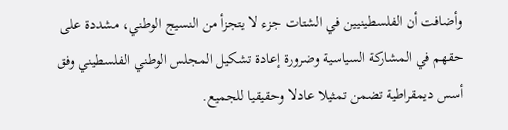وأضافت أن الفلسطينيين في الشتات جزء لا يتجزأ من النسيج الوطني، مشددة على حقهم في المشاركة السياسية وضرورة إعادة تشكيل المجلس الوطني الفلسطيني وفق أسس ديمقراطية تضمن تمثيلا عادلا وحقيقيا للجميع.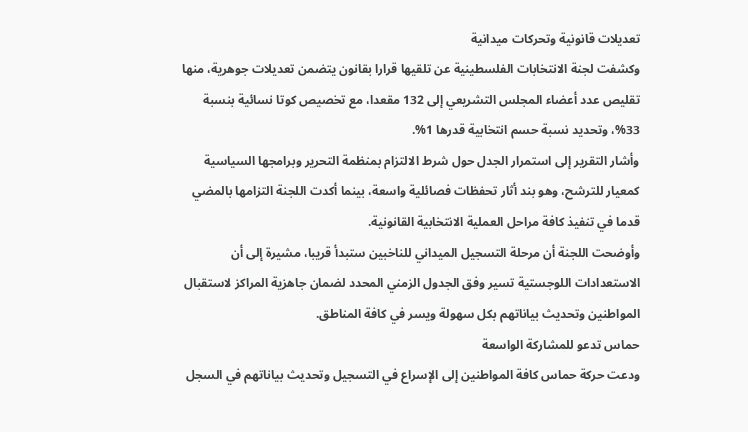تعديلات قانونية وتحركات ميدانية
وكشفت لجنة الانتخابات الفلسطينية عن تلقيها قرارا بقانون يتضمن تعديلات جوهرية، منها تقليص عدد أعضاء المجلس التشريعي إلى 132 مقعدا، مع تخصيص كوتا نسائية بنسبة 33%، وتحديد نسبة حسم انتخابية قدرها 1%.
وأشار التقرير إلى استمرار الجدل حول شرط الالتزام بمنظمة التحرير وبرامجها السياسية كمعيار للترشح، وهو بند أثار تحفظات فصائلية واسعة، بينما أكدت اللجنة التزامها بالمضي قدما في تنفيذ كافة مراحل العملية الانتخابية القانونية.
وأوضحت اللجنة أن مرحلة التسجيل الميداني للناخبين ستبدأ قريبا، مشيرة إلى أن الاستعدادات اللوجستية تسير وفق الجدول الزمني المحدد لضمان جاهزية المراكز لاستقبال المواطنين وتحديث بياناتهم بكل سهولة ويسر في كافة المناطق.
حماس تدعو للمشاركة الواسعة
ودعت حركة حماس كافة المواطنين إلى الإسراع في التسجيل وتحديث بياناتهم في السجل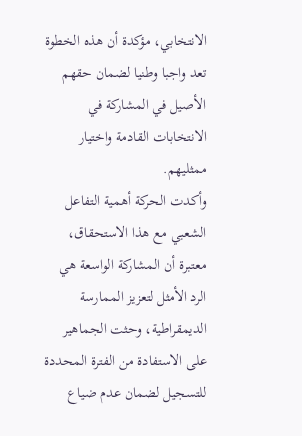الانتخابي، مؤكدة أن هذه الخطوة تعد واجبا وطنيا لضمان حقهم الأصيل في المشاركة في الانتخابات القادمة واختيار ممثليهم.
وأكدت الحركة أهمية التفاعل الشعبي مع هذا الاستحقاق، معتبرة أن المشاركة الواسعة هي الرد الأمثل لتعزيز الممارسة الديمقراطية، وحثت الجماهير على الاستفادة من الفترة المحددة للتسجيل لضمان عدم ضياع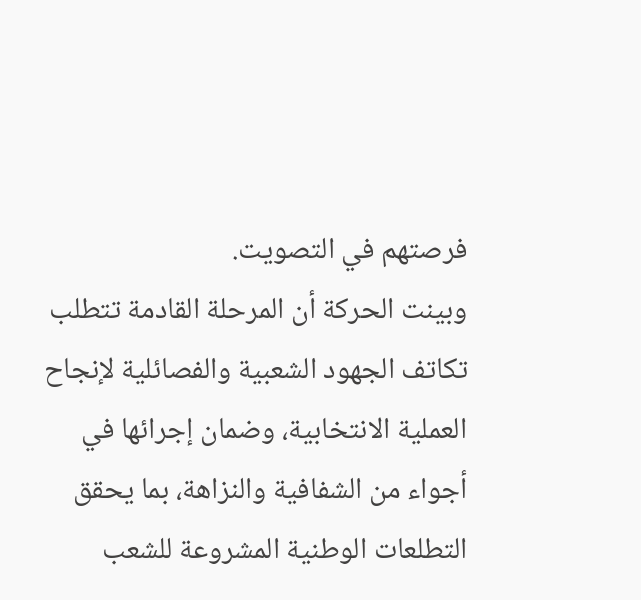فرصتهم في التصويت.
وبينت الحركة أن المرحلة القادمة تتطلب تكاتف الجهود الشعبية والفصائلية لإنجاح العملية الانتخابية، وضمان إجرائها في أجواء من الشفافية والنزاهة، بما يحقق التطلعات الوطنية المشروعة للشعب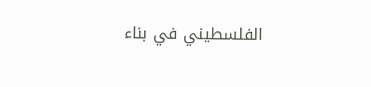الفلسطيني في بناء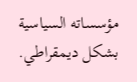مؤسساته السياسية بشكل ديمقراطي.